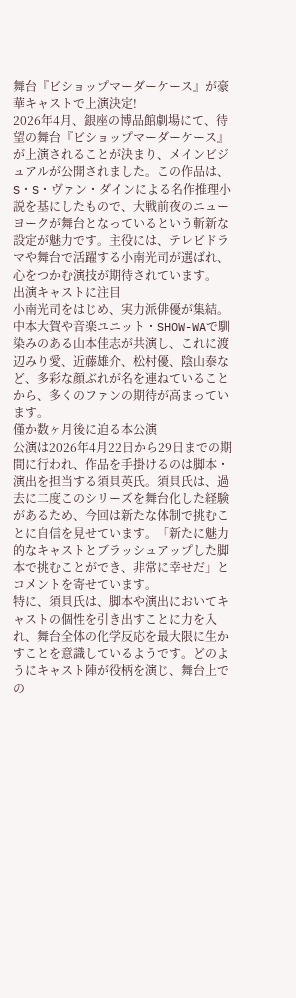舞台『ビショップマーダーケース』が豪華キャストで上演決定!
2026年4月、銀座の博品館劇場にて、待望の舞台『ビショップマーダーケース』が上演されることが決まり、メインビジュアルが公開されました。この作品は、S・S・ヴァン・ダインによる名作推理小説を基にしたもので、大戦前夜のニューヨークが舞台となっているという斬新な設定が魅力です。主役には、テレビドラマや舞台で活躍する小南光司が選ばれ、心をつかむ演技が期待されています。
出演キャストに注目
小南光司をはじめ、実力派俳優が集結。中本大賀や音楽ユニット・SHOW-WAで馴染みのある山本佳志が共演し、これに渡辺みり愛、近藤雄介、松村優、陰山泰など、多彩な顔ぶれが名を連ねていることから、多くのファンの期待が高まっています。
僅か数ヶ月後に迫る本公演
公演は2026年4月22日から29日までの期間に行われ、作品を手掛けるのは脚本・演出を担当する須貝英氏。須貝氏は、過去に二度このシリーズを舞台化した経験があるため、今回は新たな体制で挑むことに自信を見せています。「新たに魅力的なキャストとブラッシュアップした脚本で挑むことができ、非常に幸せだ」とコメントを寄せています。
特に、須貝氏は、脚本や演出においてキャストの個性を引き出すことに力を入れ、舞台全体の化学反応を最大限に生かすことを意識しているようです。どのようにキャスト陣が役柄を演じ、舞台上での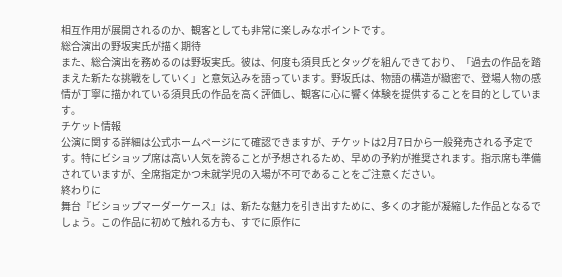相互作用が展開されるのか、観客としても非常に楽しみなポイントです。
総合演出の野坂実氏が描く期待
また、総合演出を務めるのは野坂実氏。彼は、何度も須貝氏とタッグを組んできており、「過去の作品を踏まえた新たな挑戦をしていく」と意気込みを語っています。野坂氏は、物語の構造が緻密で、登場人物の感情が丁寧に描かれている須貝氏の作品を高く評価し、観客に心に響く体験を提供することを目的としています。
チケット情報
公演に関する詳細は公式ホームページにて確認できますが、チケットは2月7日から一般発売される予定です。特にビショップ席は高い人気を誇ることが予想されるため、早めの予約が推奨されます。指示席も準備されていますが、全席指定かつ未就学児の入場が不可であることをご注意ください。
終わりに
舞台『ビショップマーダーケース』は、新たな魅力を引き出すために、多くの才能が凝縮した作品となるでしょう。この作品に初めて触れる方も、すでに原作に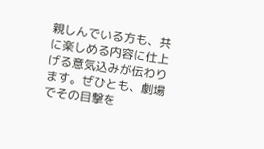親しんでいる方も、共に楽しめる内容に仕上げる意気込みが伝わります。ぜひとも、劇場でその目撃を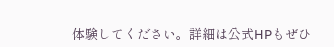体験してください。詳細は公式HPもぜひ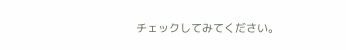チェックしてみてください。